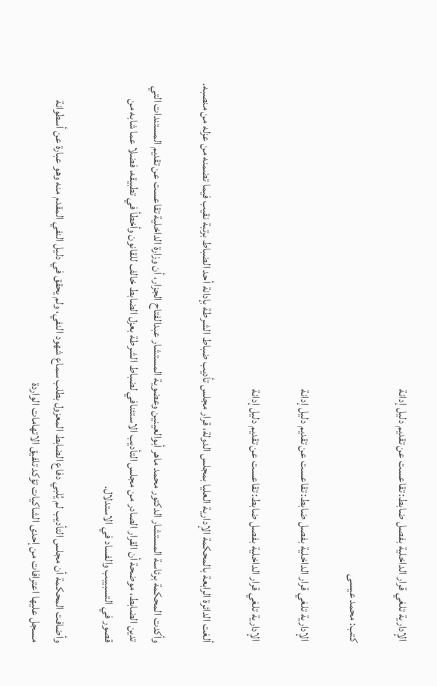الإدارية تلغي قرار الداخلية بفصل ضابط: تقاعست عن تقديم دليل إدانة

كتب: محمد عيسى

الإدارية تلغي قرار الداخلية بفصل ضابط: تقاعست عن تقديم دليل إدانة

الإدارية تلغي قرار الداخلية بفصل ضابط: تقاعست عن تقديم دليل إدانة

ألغت الدائرة الرابعة بالمحكمة الإدارية العليا بمجلس الدولة، قرار مجلس تأديب ضباط الشرطة بإدانة أحد الضباط برتبة نقيب فيما تضمنه من عزله من منصبه.

وأكدت المحكمة برئاسة المستشار الدكتور محمد ماهر أبوالعينين وعضوية المستشار عبدالفتاح الجزار، أن وزارة الداخلية تقاعست عن تقديم المستندات التي تدين الضابط، موضحة أن القرار الصادر من مجلس التأديب الاستئنافي لضباط الشرطة بعزل الضابط خالف للقانون وأخطأ في تطبيقه، فضلا عما شابه من قصور في التسبيبب والفساد في الاستدلال.

وأضافت المحكمة أن مجلس التأديب لم يُلبي دفاع الضابط المعزول بطلب سماع شهود النفي، ولم يحقق في دليل النفي المقدم منه وهو عبارة عن أسطوانة مسجل عليها اعترافات من إحدى الشاكيات تؤكد تلفيق الاتهامات الواردة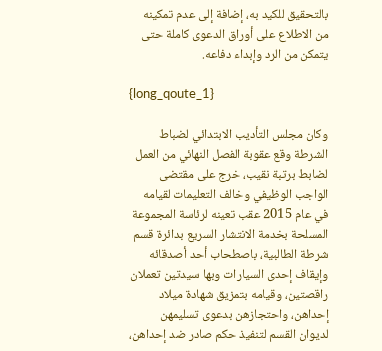بالتحقيق للكيد به، إضافة إلى عدم تمكينه من الاطلاع على أوراق الدعوى كاملة حتى يتمكن من الرد وإبداء دفاعه.

{long_qoute_1}

وكان مجلس التأديب الابتدائي لضباط الشرطة وقع عقوبة الفصل النهائي من العمل لضابط برتبة نقيب، خرج على مقتضى الواجب الوظيفي وخالف التعليمات لقيامه في عام 2015 عقب تعينه لرئاسة المجموعة المسلحة بخدمة الانتشار السريع بدائرة قسم شرطة الطالبية، باصطحاب أحد أصدقائه وإيقاف إحدى السيارات وبها سيدتين تعملان راقصتين، وقيامه بتمزيق شهادة ميلاد إحداهن، واحتجازهن بدعوى تسليمهن لديوان القسم لتنفيذ حكم صادر ضد إحداهن،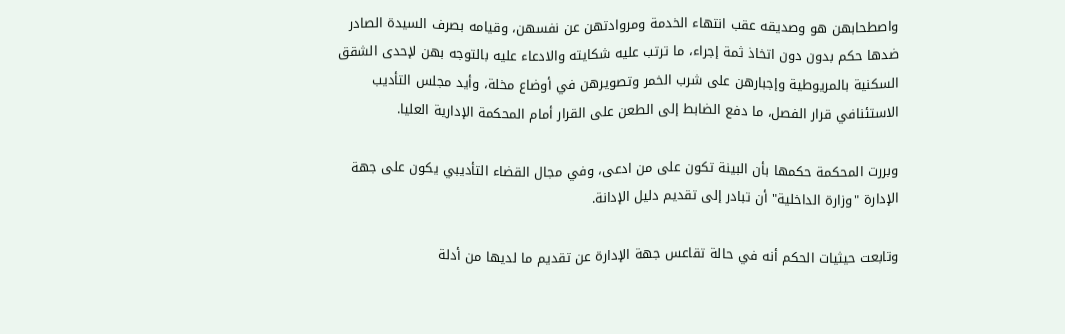واصطحابهن هو وصديقه عقب انتهاء الخدمة ومروادتهن عن نفسهن، وقيامه بصرف السيدة الصادر ضدها حكم بدون دون اتخاذ ثمة إجراء، ما ترتب عليه شكايته والادعاء عليه بالتوجه بهن لإحدى الشقق السكنية بالمريوطية وإجبارهن على شرب الخمر وتصويرهن في أوضاع مخلة، وأيد مجلس التأديب الاستئنافي قرار الفصل، ما دفع الضابط إلى الطعن على القرار أمام المحكمة الإدارية العليا.

وبررت المحكمة حكمها بأن البينة تكون على من ادعى، وفي مجال القضاء التأديبي يكون على جهة الإدارة "وزارة الداخلية" أن تبادر إلى تقديم دليل الإدانة.

وتابعت حيثيات الحكم أنه في حالة تقاعس جهة الإدارة عن تقديم ما لديها من أدلة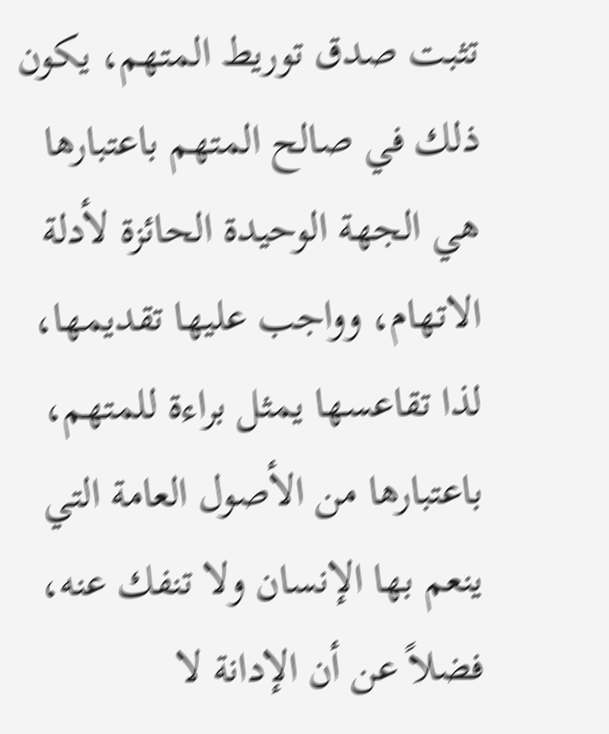تثبت صدق توريط المتهم، يكون ذلك في صالح المتهم باعتبارها هي الجهة الوحيدة الحائزة لأدلة الاتهام، وواجب عليها تقديمها، لذا تقاعسها يمثل براءة للمتهم، باعتبارها من الأصول العامة التي ينعم بها الإنسان ولا تنفك عنه، فضلاً عن أن الإدانة لا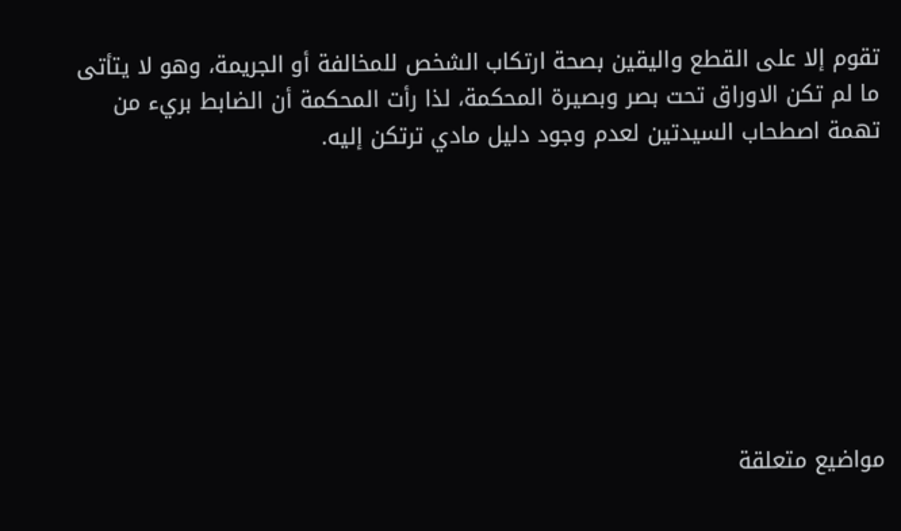تقوم إلا على القطع واليقين بصحة ارتكاب الشخص للمخالفة أو الجريمة، وهو لا يتأتى ما لم تكن الاوراق تحت بصر وبصيرة المحكمة، لذا رأت المحكمة أن الضابط بريء من تهمة اصطحاب السيدتين لعدم وجود دليل مادي ترتكن إليه.








مواضيع متعلقة